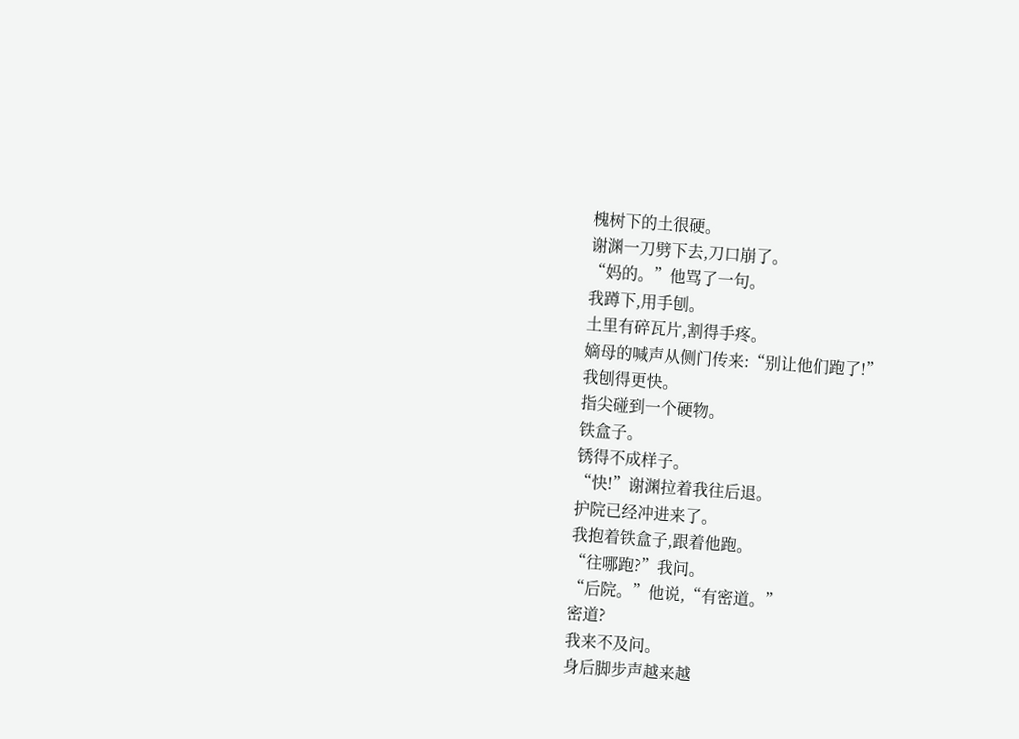槐树下的土很硬。
谢渊一刀劈下去,刀口崩了。
“妈的。”他骂了一句。
我蹲下,用手刨。
土里有碎瓦片,割得手疼。
嫡母的喊声从侧门传来:“别让他们跑了!”
我刨得更快。
指尖碰到一个硬物。
铁盒子。
锈得不成样子。
“快!”谢渊拉着我往后退。
护院已经冲进来了。
我抱着铁盒子,跟着他跑。
“往哪跑?”我问。
“后院。”他说,“有密道。”
密道?
我来不及问。
身后脚步声越来越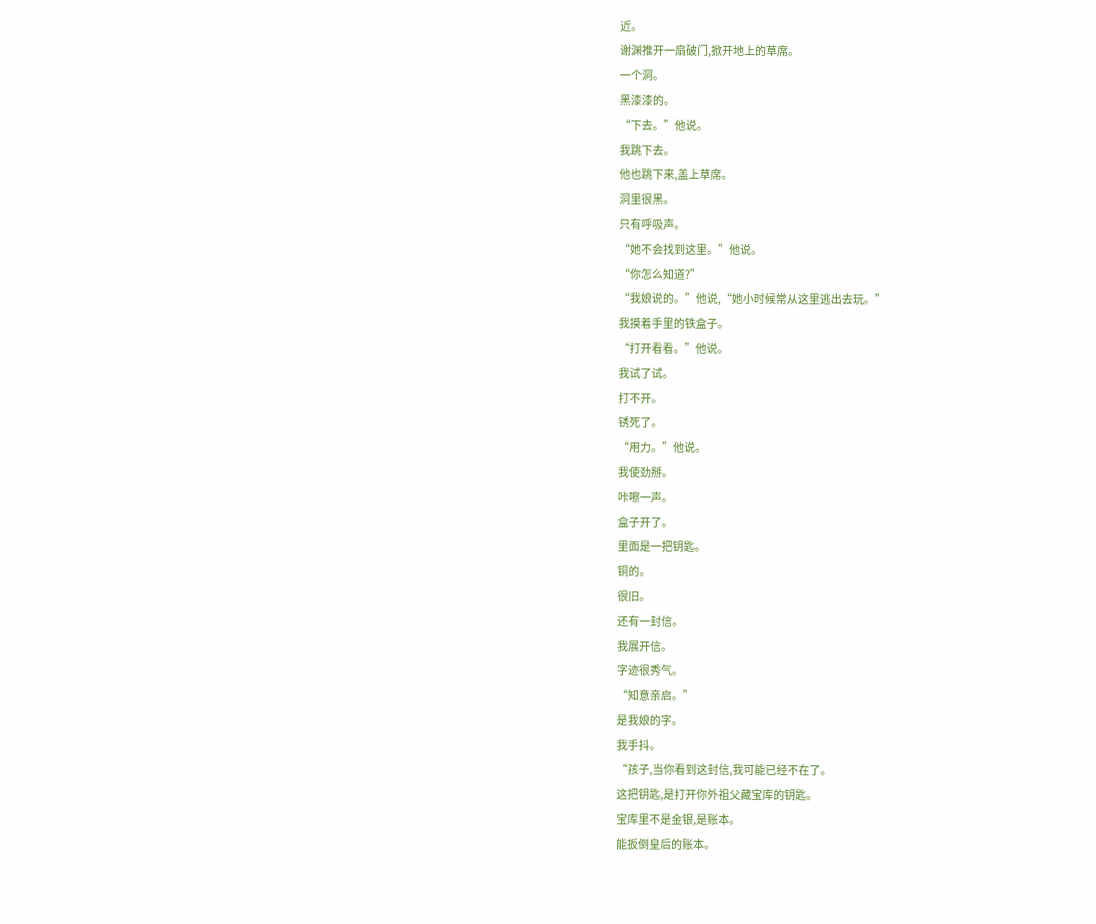近。
谢渊推开一扇破门,掀开地上的草席。
一个洞。
黑漆漆的。
“下去。”他说。
我跳下去。
他也跳下来,盖上草席。
洞里很黑。
只有呼吸声。
“她不会找到这里。”他说。
“你怎么知道?”
“我娘说的。”他说,“她小时候常从这里逃出去玩。”
我摸着手里的铁盒子。
“打开看看。”他说。
我试了试。
打不开。
锈死了。
“用力。”他说。
我使劲掰。
咔嚓一声。
盒子开了。
里面是一把钥匙。
铜的。
很旧。
还有一封信。
我展开信。
字迹很秀气。
“知意亲启。”
是我娘的字。
我手抖。
“孩子,当你看到这封信,我可能已经不在了。
这把钥匙,是打开你外祖父藏宝库的钥匙。
宝库里不是金银,是账本。
能扳倒皇后的账本。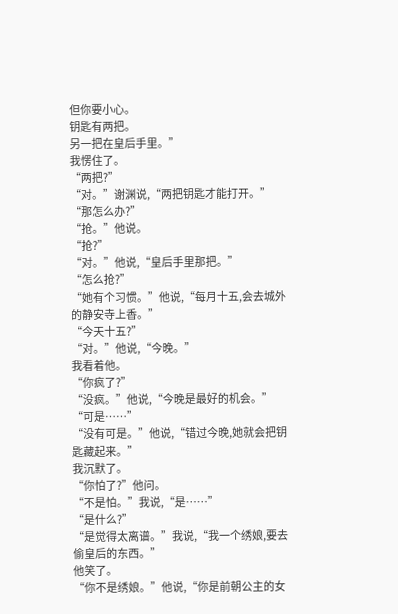但你要小心。
钥匙有两把。
另一把在皇后手里。”
我愣住了。
“两把?”
“对。”谢渊说,“两把钥匙才能打开。”
“那怎么办?”
“抢。”他说。
“抢?”
“对。”他说,“皇后手里那把。”
“怎么抢?”
“她有个习惯。”他说,“每月十五,会去城外的静安寺上香。”
“今天十五?”
“对。”他说,“今晚。”
我看着他。
“你疯了?”
“没疯。”他说,“今晚是最好的机会。”
“可是……”
“没有可是。”他说,“错过今晚,她就会把钥匙藏起来。”
我沉默了。
“你怕了?”他问。
“不是怕。”我说,“是……”
“是什么?”
“是觉得太离谱。”我说,“我一个绣娘,要去偷皇后的东西。”
他笑了。
“你不是绣娘。”他说,“你是前朝公主的女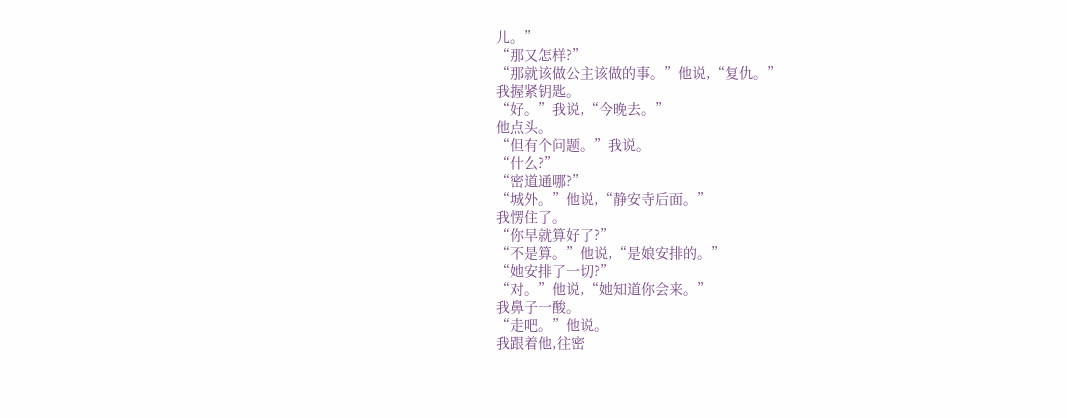儿。”
“那又怎样?”
“那就该做公主该做的事。”他说,“复仇。”
我握紧钥匙。
“好。”我说,“今晚去。”
他点头。
“但有个问题。”我说。
“什么?”
“密道通哪?”
“城外。”他说,“静安寺后面。”
我愣住了。
“你早就算好了?”
“不是算。”他说,“是娘安排的。”
“她安排了一切?”
“对。”他说,“她知道你会来。”
我鼻子一酸。
“走吧。”他说。
我跟着他,往密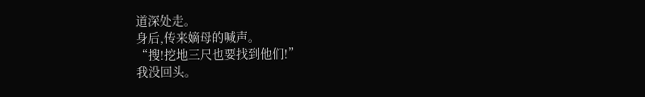道深处走。
身后,传来嫡母的喊声。
“搜!挖地三尺也要找到他们!”
我没回头。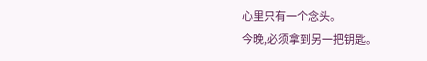心里只有一个念头。
今晚,必须拿到另一把钥匙。